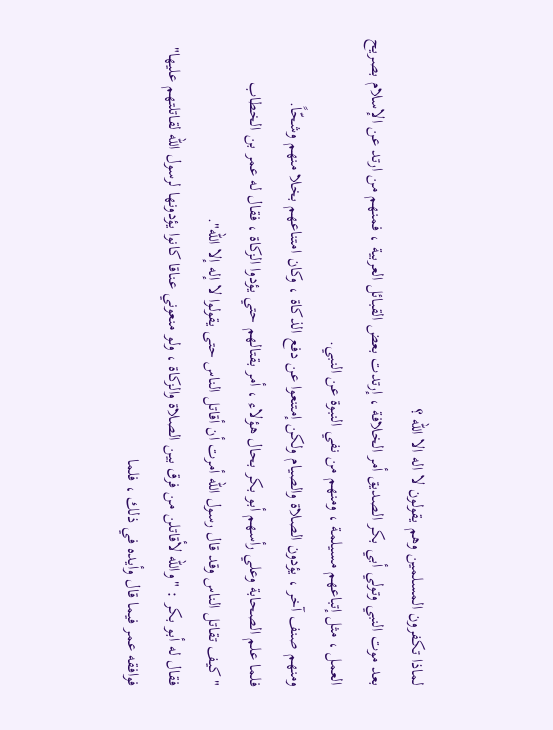لماذا تكفرون المسلمين وهم يقولون لا اله الا الله ؟
بعد موت النبي وتولي أبي بكر الصديق أمر الخلافة ، إرتدت بعض القبائل العربية ، فمنهم من ارتد عن الإسلام بصريح العمل ، مثل إتباعهم مسيلمة ، ومنهم من نفي النبوة عن النبي.
ومنهم صنف آخر ، يؤدون الصلاة والصيام ولكن إمتنعوا عن دفع الذكاة ، وكان امتناعهم بخلا منهم وشحّاً.
فلما علم الصحابة وعلي رأسهم أبو بكر بحال هؤلاء ، أمر بقتالهم حتي يؤدوا الزكاة ، فقال له عمر بن الخطاب
"كيف تقاتل الناس وقد قال رسول الله أمرت أن أقاتل الناس حتى يقولوا لا إله إلا الله".
فقال له أبو بكر : "والله لأقاتلن من فرق بين الصلاة والزكاة ، ولو منعوني عناقا كانوا يؤدونها لرسول الله لقاتلتهم عليها"
فوافقه عمر فيما قال وأيده في ذلك ، فلما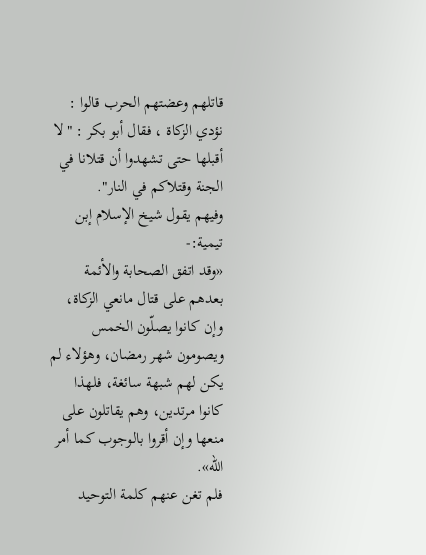قاتلهم وعضتهم الحرب قالوا : نؤدي الزكاة ، فقال أبو بكر : "لا أقبلها حتى تشهدوا أن قتلانا في الجنة وقتلاكم في النار".
وفيهم يقول شيخ الإسلام إبن تيمية:-
«وقد اتفق الصحابة والأئمة بعدهم على قتال مانعي الزكاة، وإن كانوا يصلّون الخمس ويصومون شهر رمضان، وهؤلاء لم يكن لهم شبهة سائغة، فلهذا كانوا مرتدين، وهم يقاتلون على منعها وإن أقروا بالوجوب كما أمر الله».
فلم تغن عنهم كلمة التوحيد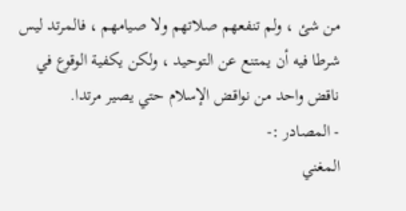من شئ ، ولم تنفعهم صلاتهم ولا صيامهم ، فالمرتد ليس شرطا فيه أن يمتنع عن التوحيد ، ولكن يكفية الوقوع في ناقض واحد من نواقض الإسلام حتي يصير مرتدا.
- المصادر :-
المغني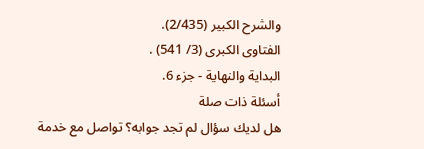والشرح الكبير (2/435).
الفتاوى الكبرى (3/ 541) .
البداية والنهاية - جزء 6.
أسئلة ذات صلة
هل لديك سؤال لم تجد جوابه؟ تواصل مع خدمة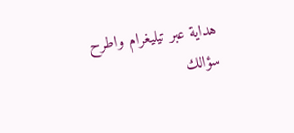هداية عبر تيليغرام واطرح سؤالك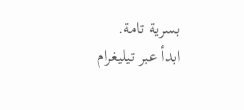بسرية تامة.
ابدأ عبر تيليغرام